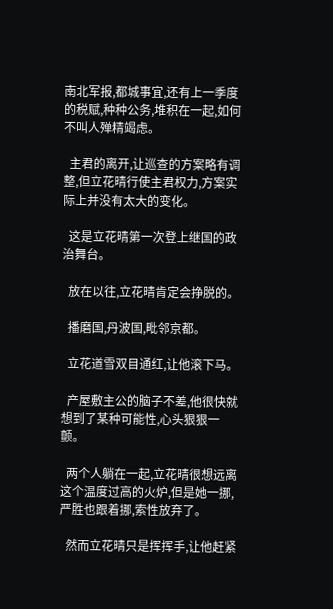南北军报,都城事宜,还有上一季度的税赋,种种公务,堆积在一起,如何不叫人殚精竭虑。

  主君的离开,让巡查的方案略有调整,但立花晴行使主君权力,方案实际上并没有太大的变化。

  这是立花晴第一次登上继国的政治舞台。

  放在以往,立花晴肯定会挣脱的。

  播磨国,丹波国,毗邻京都。

  立花道雪双目通红,让他滚下马。

  产屋敷主公的脑子不差,他很快就想到了某种可能性,心头狠狠一颤。

  两个人躺在一起,立花晴很想远离这个温度过高的火炉,但是她一挪,严胜也跟着挪,索性放弃了。

  然而立花晴只是挥挥手,让他赶紧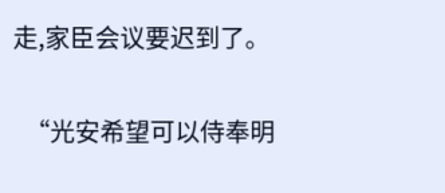走,家臣会议要迟到了。

  “光安希望可以侍奉明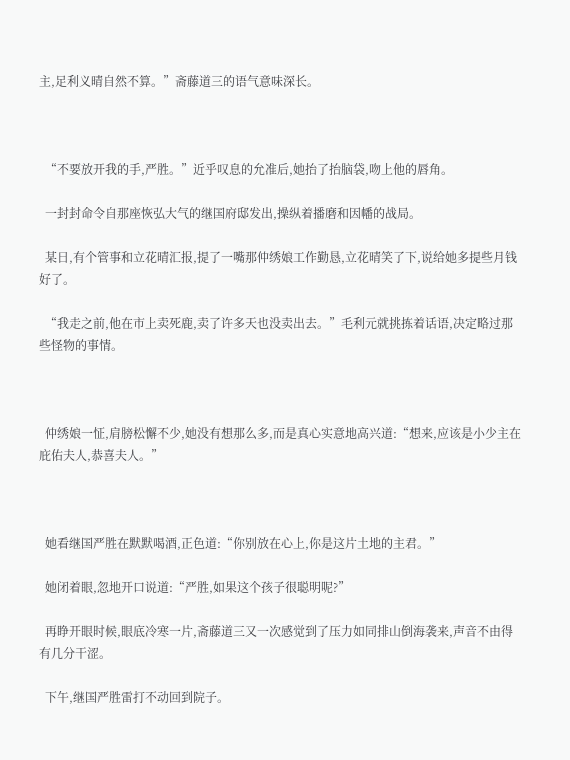主,足利义晴自然不算。”斋藤道三的语气意味深长。



  “不要放开我的手,严胜。”近乎叹息的允准后,她抬了抬脑袋,吻上他的唇角。

  一封封命令自那座恢弘大气的继国府邸发出,操纵着播磨和因幡的战局。

  某日,有个管事和立花晴汇报,提了一嘴那仲绣娘工作勤恳,立花晴笑了下,说给她多提些月钱好了。

  “我走之前,他在市上卖死鹿,卖了许多天也没卖出去。”毛利元就挑拣着话语,决定略过那些怪物的事情。



  仲绣娘一怔,肩膀松懈不少,她没有想那么多,而是真心实意地高兴道:“想来,应该是小少主在庇佑夫人,恭喜夫人。”



  她看继国严胜在默默喝酒,正色道:“你别放在心上,你是这片土地的主君。”

  她闭着眼,忽地开口说道:“严胜,如果这个孩子很聪明呢?”

  再睁开眼时候,眼底冷寒一片,斋藤道三又一次感觉到了压力如同排山倒海袭来,声音不由得有几分干涩。

  下午,继国严胜雷打不动回到院子。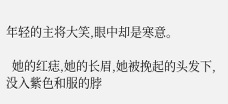年轻的主将大笑,眼中却是寒意。

  她的红痣,她的长眉,她被挽起的头发下,没入紫色和服的脖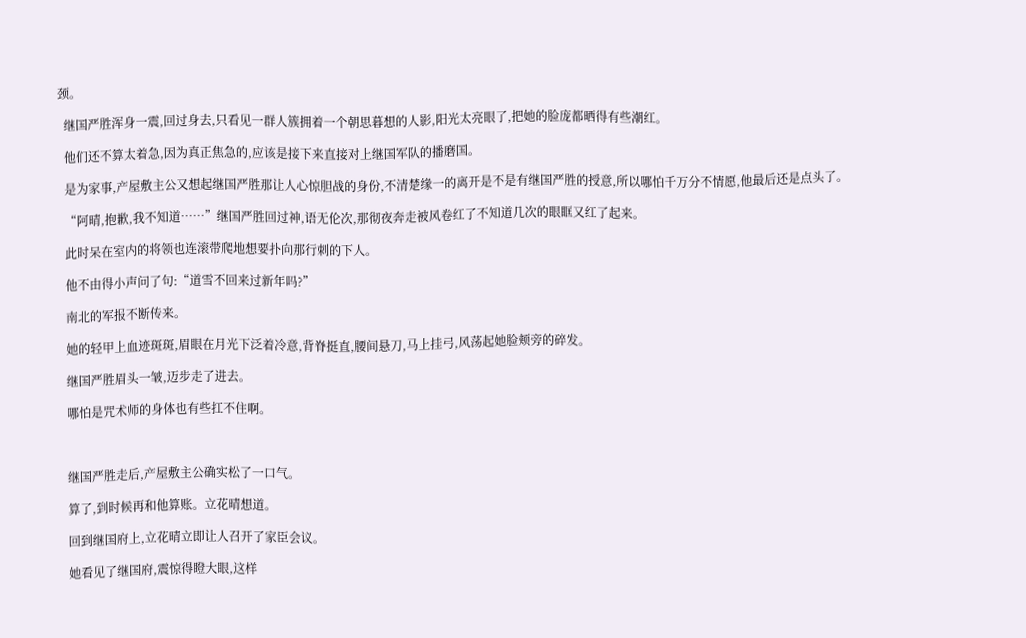颈。

  继国严胜浑身一震,回过身去,只看见一群人簇拥着一个朝思暮想的人影,阳光太亮眼了,把她的脸庞都晒得有些潮红。

  他们还不算太着急,因为真正焦急的,应该是接下来直接对上继国军队的播磨国。

  是为家事,产屋敷主公又想起继国严胜那让人心惊胆战的身份,不清楚缘一的离开是不是有继国严胜的授意,所以哪怕千万分不情愿,他最后还是点头了。

  “阿晴,抱歉,我不知道……”继国严胜回过神,语无伦次,那彻夜奔走被风卷红了不知道几次的眼眶又红了起来。

  此时呆在室内的将领也连滚带爬地想要扑向那行刺的下人。

  他不由得小声问了句:“道雪不回来过新年吗?”

  南北的军报不断传来。

  她的轻甲上血迹斑斑,眉眼在月光下泛着冷意,背脊挺直,腰间悬刀,马上挂弓,风荡起她脸颊旁的碎发。

  继国严胜眉头一皱,迈步走了进去。

  哪怕是咒术师的身体也有些扛不住啊。



  继国严胜走后,产屋敷主公确实松了一口气。

  算了,到时候再和他算账。立花晴想道。

  回到继国府上,立花晴立即让人召开了家臣会议。

  她看见了继国府,震惊得瞪大眼,这样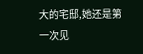大的宅邸,她还是第一次见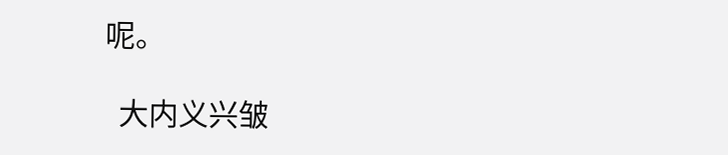呢。

  大内义兴皱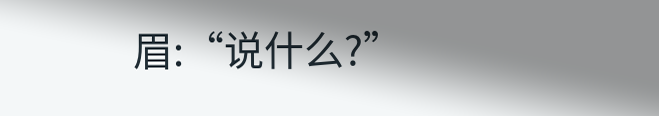眉:“说什么?”